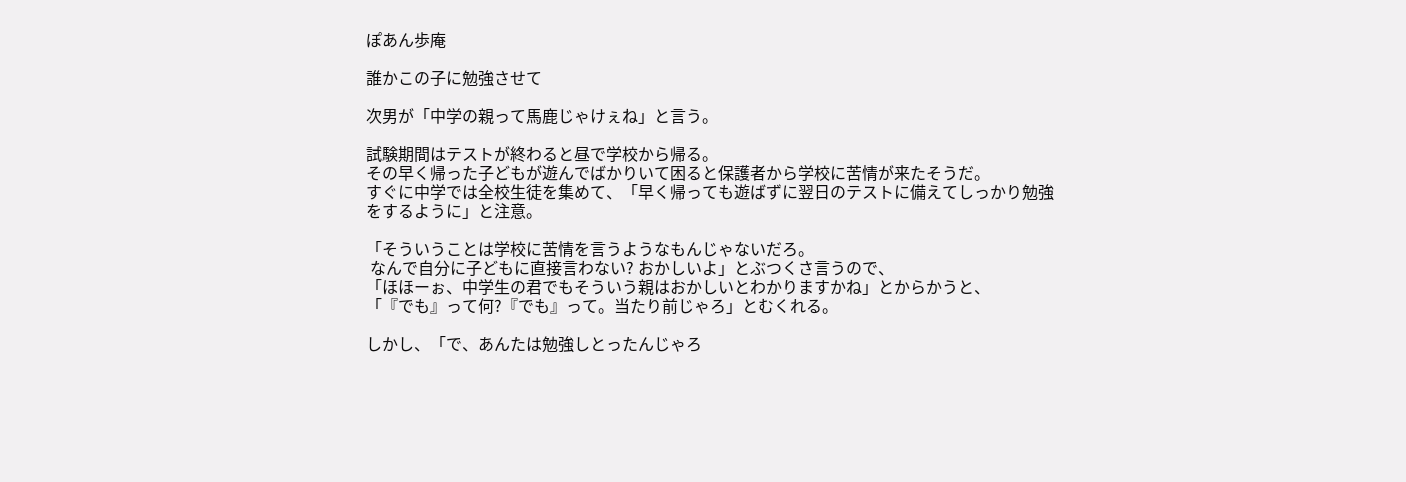ぽあん歩庵

誰かこの子に勉強させて

次男が「中学の親って馬鹿じゃけぇね」と言う。

試験期間はテストが終わると昼で学校から帰る。
その早く帰った子どもが遊んでばかりいて困ると保護者から学校に苦情が来たそうだ。
すぐに中学では全校生徒を集めて、「早く帰っても遊ばずに翌日のテストに備えてしっかり勉強をするように」と注意。

「そういうことは学校に苦情を言うようなもんじゃないだろ。
 なんで自分に子どもに直接言わない? おかしいよ」とぶつくさ言うので、
「ほほーぉ、中学生の君でもそういう親はおかしいとわかりますかね」とからかうと、
「『でも』って何?『でも』って。当たり前じゃろ」とむくれる。

しかし、「で、あんたは勉強しとったんじゃろ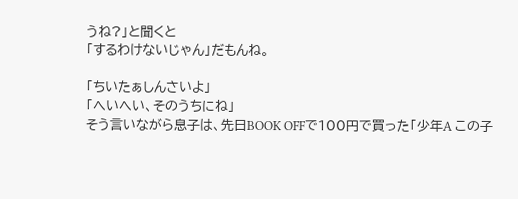うね?」と聞くと
「するわけないじゃん」だもんね。

「ちいたぁしんさいよ」
「へいへい、そのうちにね」
そう言いながら息子は、先日BOOK OFFで100円で買った「少年A この子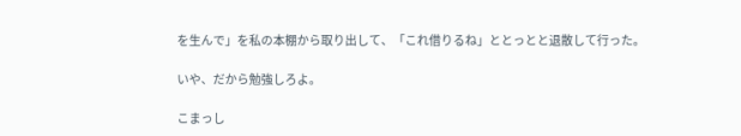を生んで」を私の本棚から取り出して、「これ借りるね」ととっとと退散して行った。

いや、だから勉強しろよ。

こまっし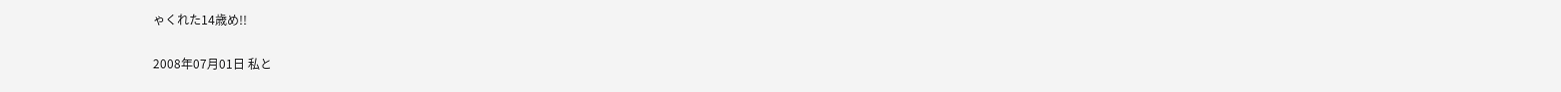ゃくれた14歳め!!

2008年07月01日 私と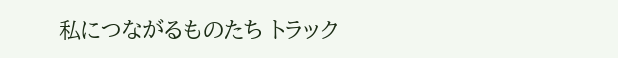私につながるものたち トラック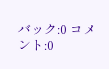バック:0 コメント:0